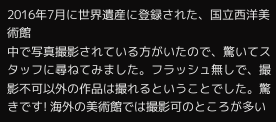2016年7月に世界遺産に登録された、国立西洋美術館
中で写真撮影されている方がいたので、驚いてスタッフに尋ねてみました。フラッシュ無しで、撮影不可以外の作品は撮れるということでした。驚きです! 海外の美術館では撮影可のところが多い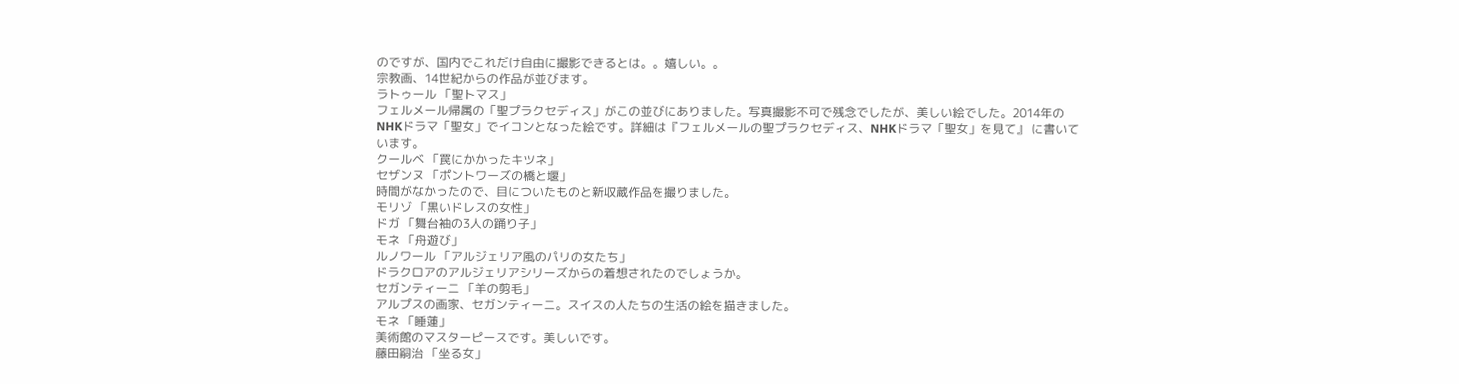のですが、国内でこれだけ自由に撮影できるとは。。嬉しい。。
宗教画、14世紀からの作品が並びます。
ラトゥール 「聖トマス」
フェルメール帰属の「聖プラクセディス」がこの並びにありました。写真撮影不可で残念でしたが、美しい絵でした。2014年のNHKドラマ「聖女」でイコンとなった絵です。詳細は『フェルメールの聖プラクセディス、NHKドラマ「聖女」を見て』 に書いています。
クールベ 「罠にかかったキツネ」
セザンヌ 「ポントワーズの橋と堰」
時間がなかったので、目についたものと新収蔵作品を撮りました。
モリゾ 「黒いドレスの女性」
ドガ 「舞台袖の3人の踊り子」
モネ 「舟遊び」
ルノワール 「アルジェリア風のパリの女たち」
ドラクロアのアルジェリアシリーズからの着想されたのでしょうか。
セガンティーニ 「羊の剪毛」
アルプスの画家、セガンティーニ。スイスの人たちの生活の絵を描きました。
モネ 「睡蓮」
美術館のマスターピースです。美しいです。
藤田嗣治 「坐る女」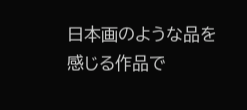日本画のような品を感じる作品で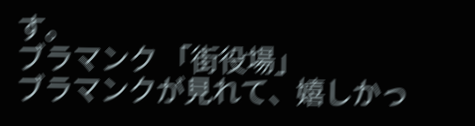す。
ブラマンク 「街役場」
ブラマンクが見れて、嬉しかっ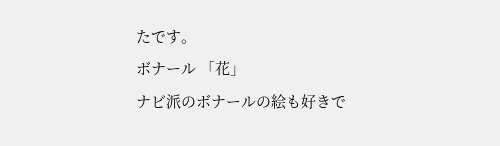たです。
ボナール 「花」
ナビ派のボナールの絵も好きで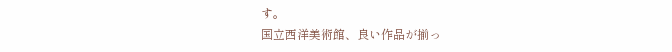す。
国立西洋美術館、良い作品が揃っ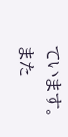ています。また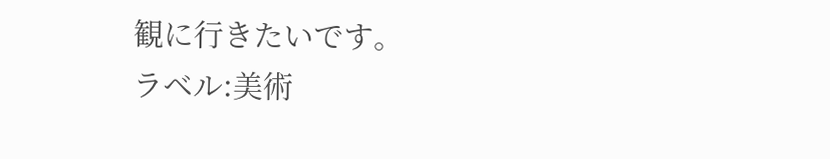観に行きたいです。
ラベル:美術